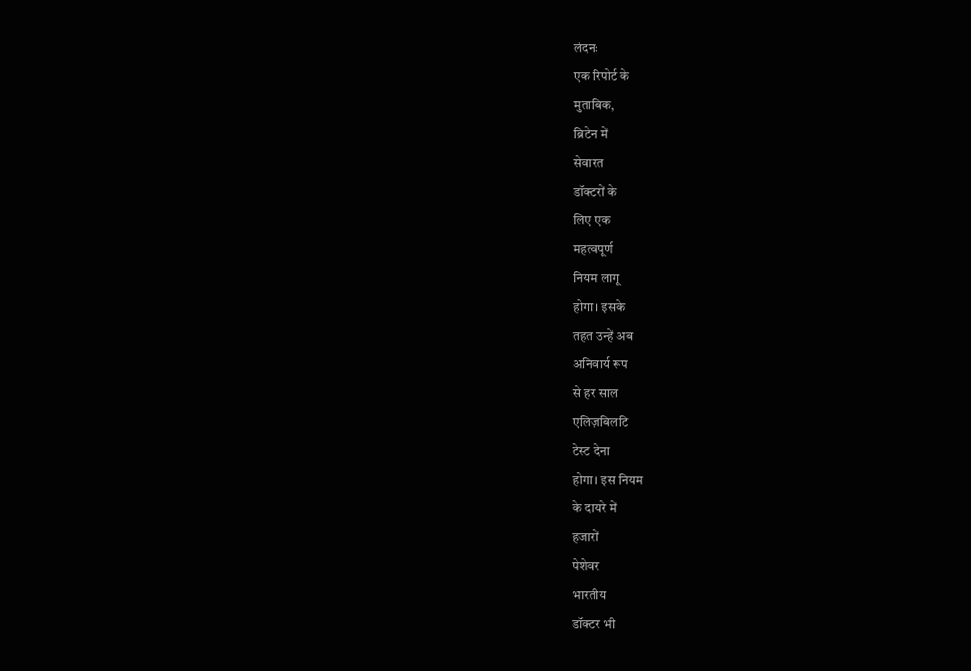लंदनः
एक रिपोर्ट के
मुताबिक,
ब्रिटेन में
सेवारत
डॉक्टरों के
लिए एक
महत्वपूर्ण
नियम लागू
होगा। इसके
तहत उन्हें अब
अनिवार्य रूप
से हर साल
एलिज़बिलटि
टेस्ट देना
होगा। इस नियम
के दायरे में
हजारों
पेशेवर
भारतीय
डॉक्टर भी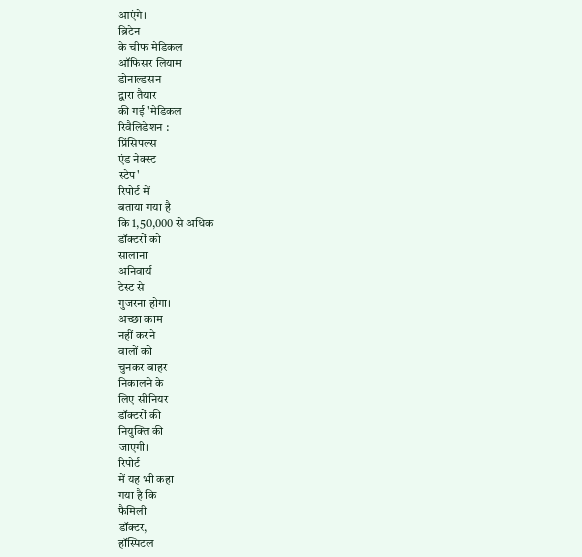आएंगे।
ब्रिटेन
के चीफ मेडिकल
ऑफिसर लियाम
डोनाल्डसन
द्वारा तैयार
की गई 'मेडिकल
रिवैलिडेशन :
प्रिंसिपल्स
एंड नेक्स्ट
स्टेप'
रिपोर्ट में
बताया गया है
कि 1,50,000 से अधिक
डॉक्टरों को
सालाना
अनिवार्य
टेस्ट से
गुजरना होगा।
अच्छा काम
नहीं करने
वालों को
चुनकर बाहर
निकालने के
लिए सीनियर
डॉक्टरों की
नियुक्ति की
जाएगी।
रिपोर्ट
में यह भी कहा
गया है कि
फैमिली
डॉक्टर,
हॉस्पिटल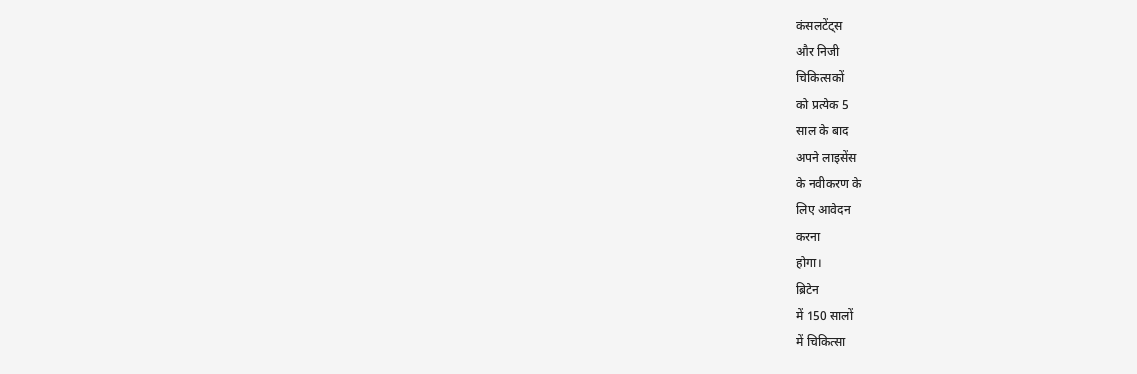कंसलटेंट्स
और निजी
चिकित्सकों
को प्रत्येक 5
साल के बाद
अपने लाइसेंस
के नवीकरण के
लिए आवेदन
करना
होगा।
ब्रिटेन
में 150 सालों
में चिकित्सा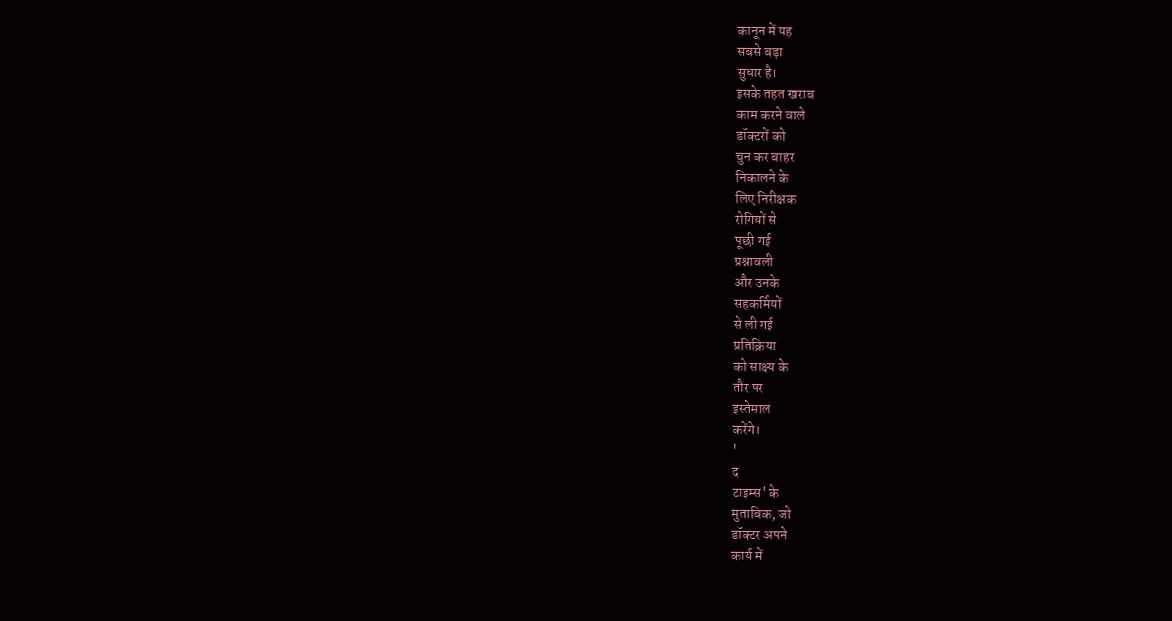कानून में यह
सबसे बड़ा
सुधार है।
इसके तहत खराब
काम करने वाले
डॉक्टरों को
चुन कर बाहर
निकालने के
लिए निरीक्षक
रोगियों से
पूछी गई
प्रश्नावली
और उनके
सहकर्मियों
से ली गई
प्रतिक्रिया
को साक्ष्य के
तौर पर
इस्तेमाल
करेंगे।
'
द
टाइम्स' के
मुताबिक, जो
डॉक्टर अपने
कार्य में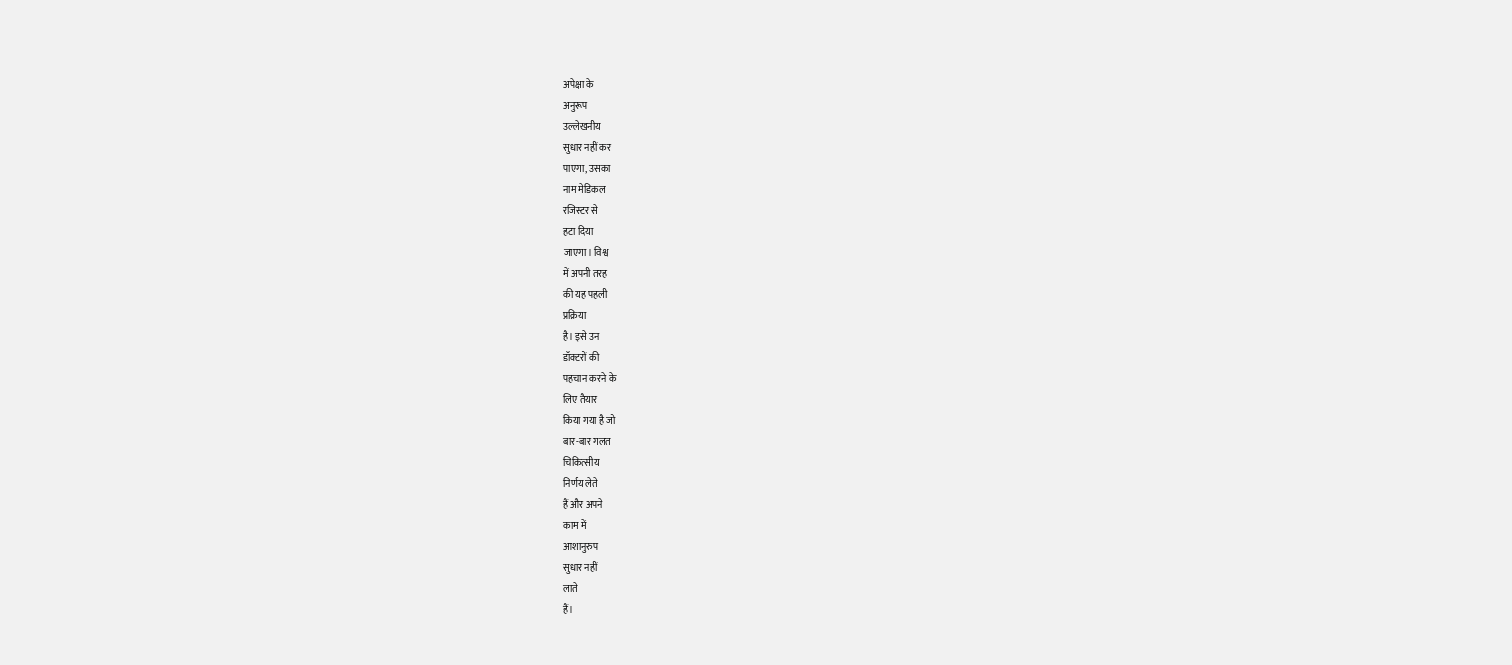अपेक्षा के
अनुरूप
उल्लेखनीय
सुधार नहीं कर
पाएगा, उसका
नाम मेडिकल
रजिस्टर से
हटा दिया
जाएगा। विश्व
में अपनी तरह
की यह पहली
प्रक्रिया
है। इसे उन
डॉक्टरों की
पहचान करने के
लिए तैयार
किया गया है जो
बार-बार गलत
चिकित्सीय
निर्णय लेते
हैं और अपने
काम में
आशानुरुप
सुधार नहीं
लाते
हैं।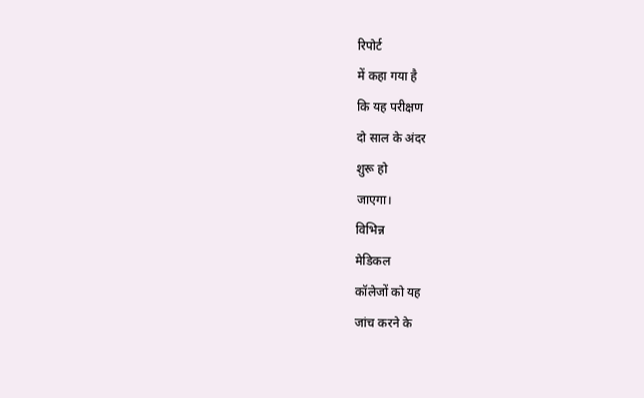रिपोर्ट
में कहा गया है
कि यह परीक्षण
दो साल के अंदर
शुरू हो
जाएगा।
विभिन्न
मेडिकल
कॉलेजों को यह
जांच करने के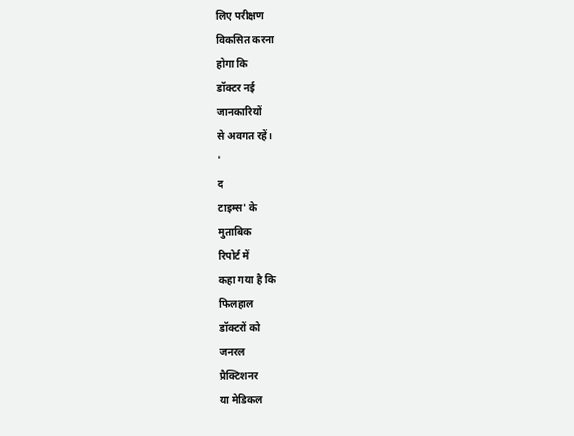लिए परीक्षण
विकसित करना
होगा कि
डॉक्टर नई
जानकारियों
से अवगत रहें।
'
द
टाइम्स' के
मुताबिक
रिपोर्ट में
कहा गया है कि
फिलहाल
डॉक्टरों को
जनरल
प्रैक्टिशनर
या मेडिकल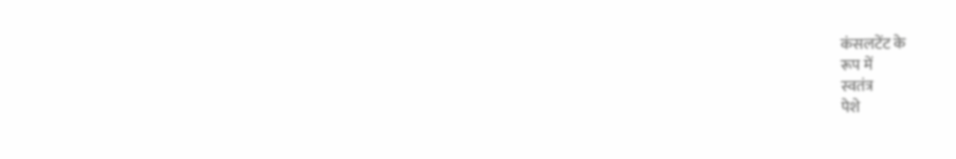कंसलटेंट के
रूप में
स्वतंत्र
पेशे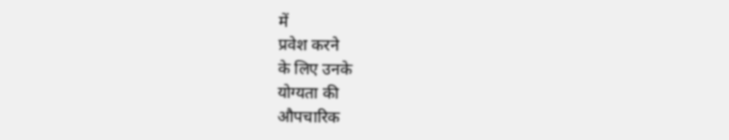में
प्रवेश करने
के लिए उनके
योग्यता की
औपचारिक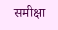समीक्षा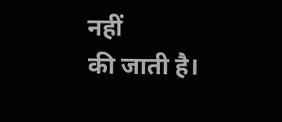नहीं
की जाती है।